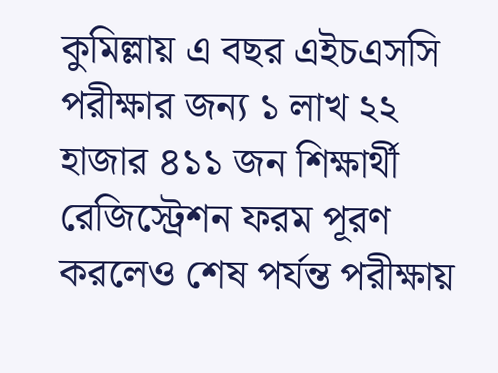কুমিল্লায় এ বছর এইচএসসি পরীক্ষার জন্য ১ লাখ ২২ হাজার ৪১১ জন শিক্ষার্থী রেজিস্ট্রেশন ফরম পূরণ করলেও শেষ পর্যন্ত পরীক্ষায়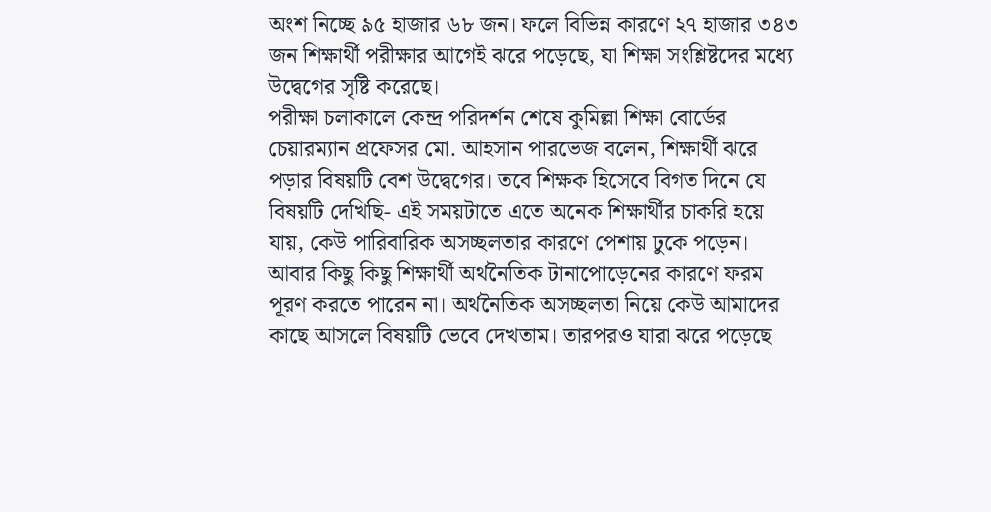অংশ নিচ্ছে ৯৫ হাজার ৬৮ জন। ফলে বিভিন্ন কারণে ২৭ হাজার ৩৪৩ জন শিক্ষার্থী পরীক্ষার আগেই ঝরে পড়েছে, যা শিক্ষা সংশ্লিষ্টদের মধ্যে উদ্বেগের সৃষ্টি করেছে।
পরীক্ষা চলাকালে কেন্দ্র পরিদর্শন শেষে কুমিল্লা শিক্ষা বোর্ডের চেয়ারম্যান প্রফেসর মো. আহসান পারভেজ বলেন, শিক্ষার্থী ঝরে পড়ার বিষয়টি বেশ উদ্বেগের। তবে শিক্ষক হিসেবে বিগত দিনে যে বিষয়টি দেখিছি- এই সময়টাতে এতে অনেক শিক্ষার্থীর চাকরি হয়ে যায়, কেউ পারিবারিক অসচ্ছলতার কারণে পেশায় ঢুকে পড়েন। আবার কিছু কিছু শিক্ষার্থী অর্থনৈতিক টানাপোড়েনের কারণে ফরম পূরণ করতে পারেন না। অর্থনৈতিক অসচ্ছলতা নিয়ে কেউ আমাদের কাছে আসলে বিষয়টি ভেবে দেখতাম। তারপরও যারা ঝরে পড়েছে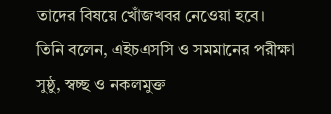তাদের বিষয়ে খোঁজখবর নেওেয়া হবে।
তিনি বলেন, এইচএসসি ও সমমানের পরীক্ষা সুষ্ঠু, স্বচ্ছ ও নকলমুক্ত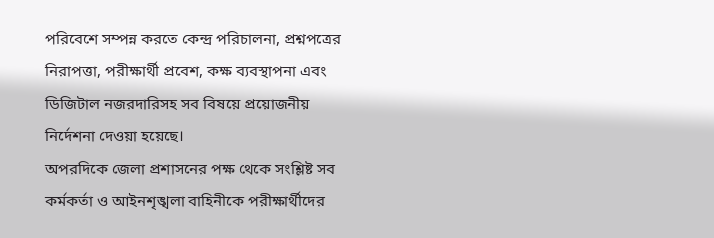পরিবেশে সম্পন্ন করতে কেন্দ্র পরিচালনা, প্রশ্নপত্রের নিরাপত্তা, পরীক্ষার্থী প্রবেশ, কক্ষ ব্যবস্থাপনা এবং ডিজিটাল নজরদারিসহ সব বিষয়ে প্রয়োজনীয় নির্দেশনা দেওয়া হয়েছে।
অপরদিকে জেলা প্রশাসনের পক্ষ থেকে সংশ্লিষ্ট সব কর্মকর্তা ও আইনশৃঙ্খলা বাহিনীকে পরীক্ষার্থীদের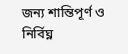জন্য শান্তিপূর্ণ ও নির্বিঘ্ন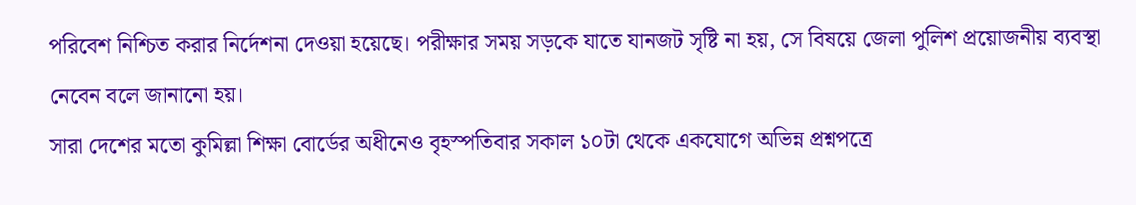পরিবেশ নিশ্চিত করার নির্দেশনা দেওয়া হয়েছে। পরীক্ষার সময় সড়কে যাতে যানজট সৃষ্টি না হয়, সে বিষয়ে জেলা পুলিশ প্রয়োজনীয় ব্যবস্থা নেবেন বলে জানানো হয়।
সারা দেশের মতো কুমিল্লা শিক্ষা বোর্ডের অধীনেও বৃহস্পতিবার সকাল ১০টা থেকে একযোগে অভিন্ন প্রশ্নপত্রে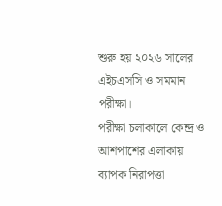শুরু হয় ২০২৬ সালের এইচএসসি ও সমমান পরীক্ষা।
পরীক্ষা চলাকালে কেন্দ্র ও আশপাশের এলাকায় ব্যাপক নিরাপত্তা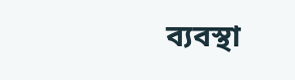ব্যবস্থা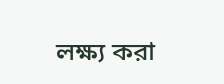লক্ষ্য করা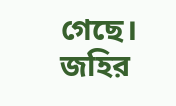গেছে।
জহির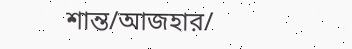শান্ত/আজহার/